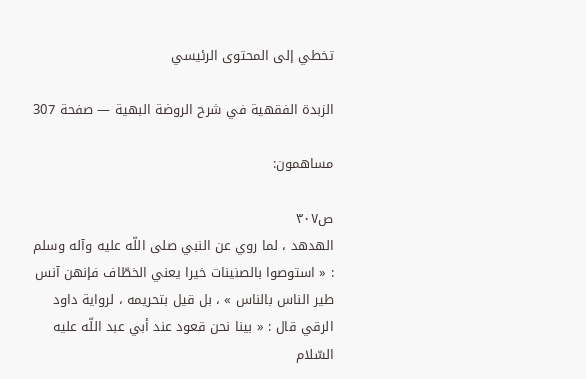تخطي إلى المحتوى الرئيسي

الزبدة الفقهية في شرح الروضة البهية — صفحة 307

مساهمون:

ص٣٠٧
الهدهد ، لما روي عن النبي صلى اللّه عليه وآله وسلم : « استوصوا بالصنينات خيرا يعني الخطّاف فإنهن آنس طير الناس بالناس » ، بل قيل بتحريمه ، لرواية داود الرقي قال : « بينا نحن قعود عند أبي عبد اللّه عليه السّلام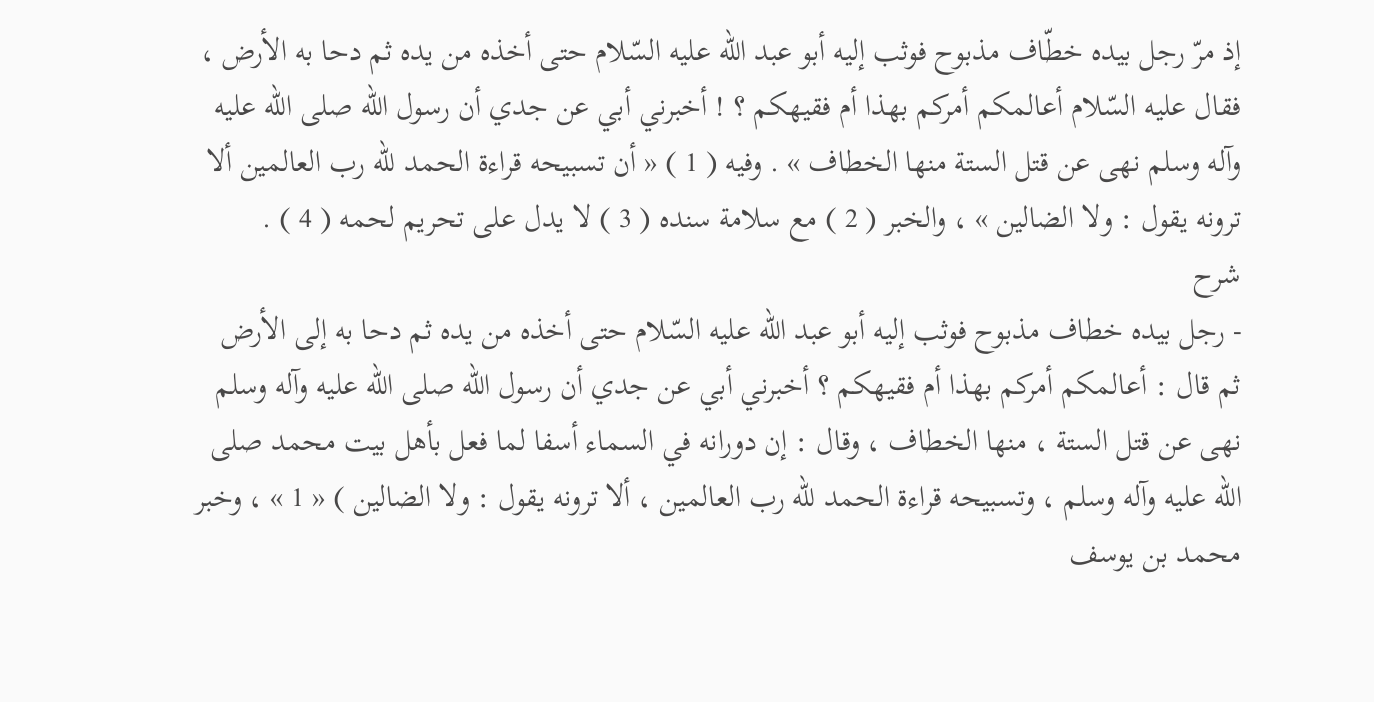إذ مرّ رجل بيده خطّاف مذبوح فوثب إليه أبو عبد اللّه عليه السّلام حتى أخذه من يده ثم دحا به الأرض ، فقال عليه السّلام أعالمكم أمركم بهذا أم فقيهكم ؟ ! أخبرني أبي عن جدي أن رسول اللّه صلى اللّه عليه وآله وسلم نهى عن قتل الستة منها الخطاف » . وفيه ( 1 ) « أن تسبيحه قراءة الحمد للّه رب العالمين ألا ترونه يقول : ولا الضالين » ، والخبر ( 2 ) مع سلامة سنده ( 3 ) لا يدل على تحريم لحمه ( 4 ) .
شرح
- رجل بيده خطاف مذبوح فوثب إليه أبو عبد اللّه عليه السّلام حتى أخذه من يده ثم دحا به إلى الأرض ثم قال : أعالمكم أمركم بهذا أم فقيهكم ؟ أخبرني أبي عن جدي أن رسول اللّه صلى اللّه عليه وآله وسلم نهى عن قتل الستة ، منها الخطاف ، وقال : إن دورانه في السماء أسفا لما فعل بأهل بيت محمد صلى اللّه عليه وآله وسلم ، وتسبيحه قراءة الحمد للّه رب العالمين ، ألا ترونه يقول : ولا الضالين ) « 1 » ، وخبر محمد بن يوسف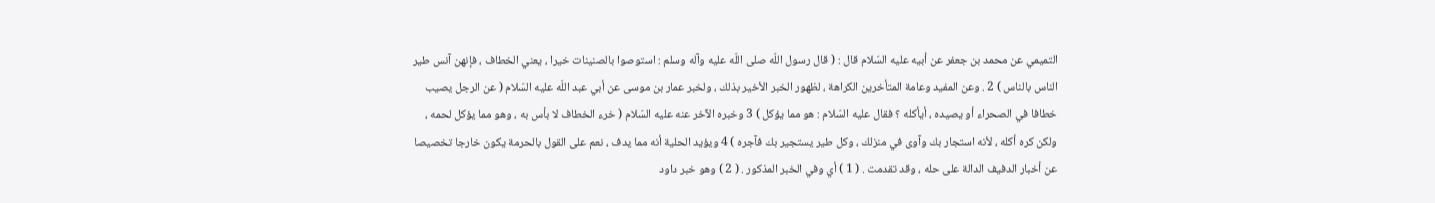التميمي عن محمد بن جعفر عن أبيه عليه السّلام قال : ( قال رسول اللّه صلى اللّه عليه وآله وسلم : استوصوا بالصنينات خيرا ، يعني الخطاف ، فإنهن آنس طير الناس بالناس ) 2 . وعن المفيد وعامة المتأخرين الكراهة ، لظهور الخبر الأخير بذلك ، ولخبر عمار بن موسى عن أبي عبد اللّه عليه السّلام ( عن الرجل يصيب خطافا في الصحراء أو يصيده ، أيأكله ؟ فقال عليه السّلام : هو مما يؤكل ) 3 وخبره الآخر عنه عليه السّلام ( خرء الخطاف لا بأس به ، وهو مما يؤكل لحمه ، ولكن كره أكله ، لأنه استجار بك وآوى في منزلك ، وكل طير يستجير بك فآجره ) 4 ويؤيد الحلية أنه مما يدف ، نعم على القول بالحرمة يكون خارجا تخصيصا عن أخبار الدفيف الدالة على حله ، وقد تقدمت . ( 1 ) أي وفي الخبر المذكور . ( 2 ) وهو خبر داود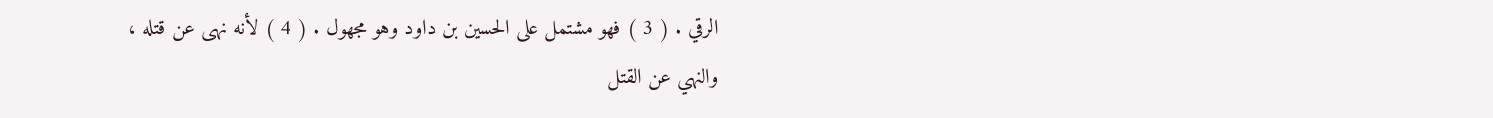الرقي . ( 3 ) فهو مشتمل على الحسين بن داود وهو مجهول . ( 4 ) لأنه نهى عن قتله ، والنهي عن القتل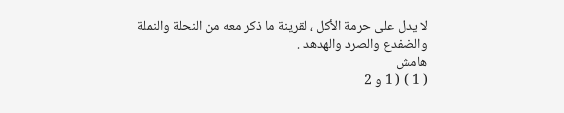لا يدل على حرمة الأكل ، لقرينة ما ذكر معه من النحلة والنملة والضفدع والصرد والهدهد .
هامش
( 1 ) ( 1 و 2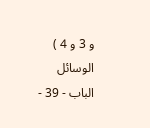و 3 و 4 ) الوسائل الباب - 39 -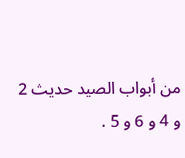من أبواب الصيد حديث 2 و 4 و 6 و 5 .